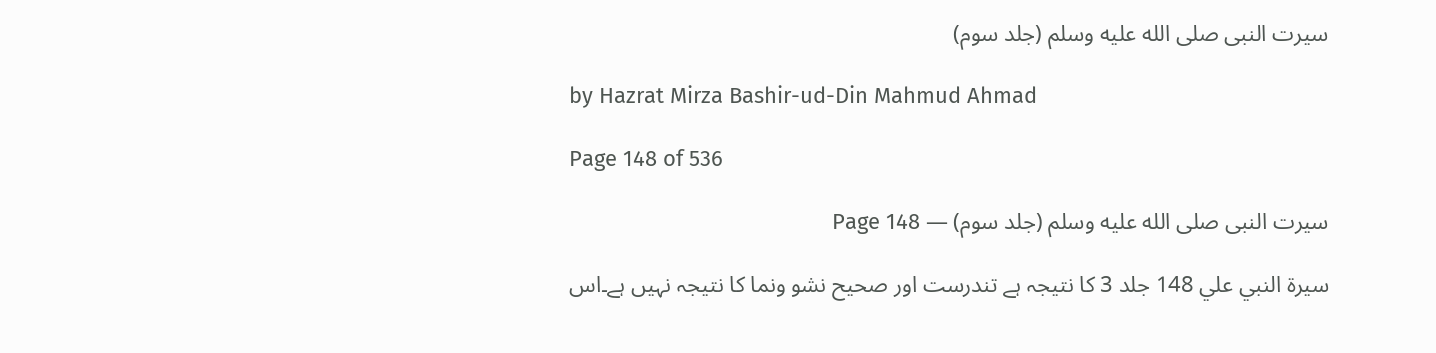سیرت النبی صلى الله عليه وسلم (جلد سوم)

by Hazrat Mirza Bashir-ud-Din Mahmud Ahmad

Page 148 of 536

سیرت النبی صلى الله عليه وسلم (جلد سوم) — Page 148

سيرة النبي علي 148 جلد 3 کا نتیجہ ہے تندرست اور صحیح نشو ونما کا نتیجہ نہیں ہے۔اس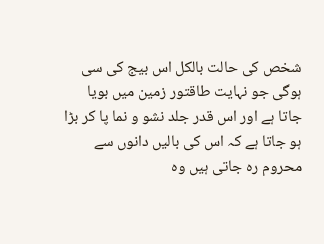شخص کی حالت بالکل اس بیج کی سی ہوگی جو نہایت طاقتور زمین میں بویا جاتا ہے اور اس قدر جلد نشو و نما پا کر بڑا ہو جاتا ہے کہ اس کی بالیں دانوں سے محروم رہ جاتی ہیں وہ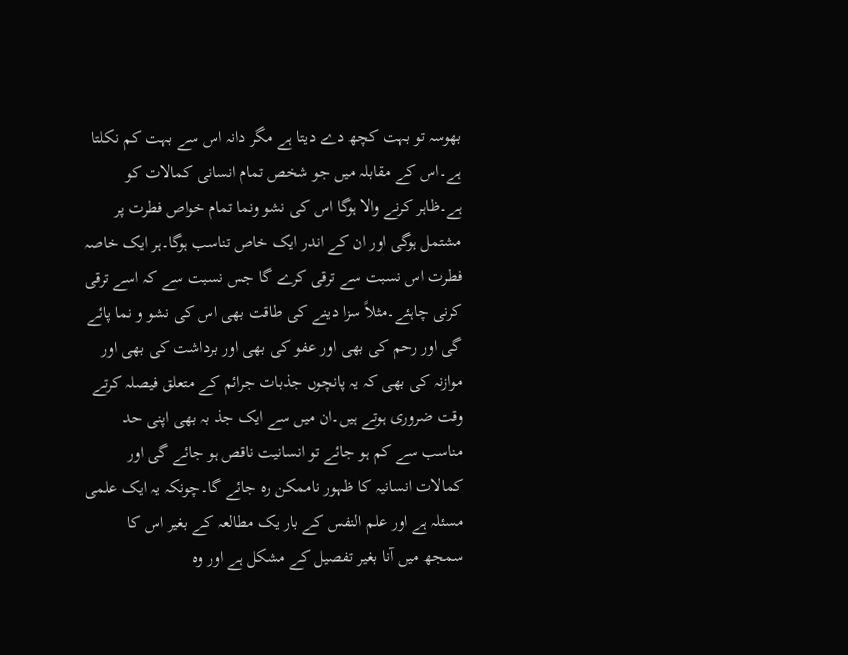بھوسہ تو بہت کچھ دے دیتا ہے مگر دانہ اس سے بہت کم نکلتا ہے۔اس کے مقابلہ میں جو شخص تمام انسانی کمالات کو ہے۔ظاہر کرنے والا ہوگا اس کی نشو ونما تمام خواص فطرت پر مشتمل ہوگی اور ان کے اندر ایک خاص تناسب ہوگا۔ہر ایک خاصہ فطرت اس نسبت سے ترقی کرے گا جس نسبت سے کہ اسے ترقی کرنی چاہئے۔مثلاً سزا دینے کی طاقت بھی اس کی نشو و نما پائے گی اور رحم کی بھی اور عفو کی بھی اور برداشت کی بھی اور موازنہ کی بھی کہ یہ پانچوں جذبات جرائم کے متعلق فیصلہ کرتے وقت ضروری ہوتے ہیں۔ان میں سے ایک جذ بہ بھی اپنی حد مناسب سے کم ہو جائے تو انسانیت ناقص ہو جائے گی اور کمالات انسانیہ کا ظہور ناممکن رہ جائے گا۔چونکہ یہ ایک علمی مسئلہ ہے اور علم النفس کے بار یک مطالعہ کے بغیر اس کا سمجھ میں آنا بغیر تفصیل کے مشکل ہے اور وہ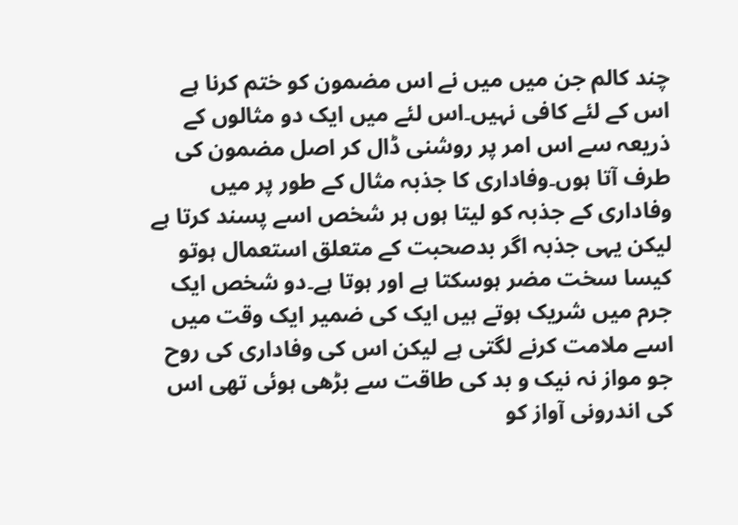چند کالم جن میں میں نے اس مضمون کو ختم کرنا ہے اس کے لئے کافی نہیں۔اس لئے میں ایک دو مثالوں کے ذریعہ سے اس امر پر روشنی ڈال کر اصل مضمون کی طرف آتا ہوں۔وفاداری کا جذبہ مثال کے طور پر میں وفاداری کے جذبہ کو لیتا ہوں ہر شخص اسے پسند کرتا ہے لیکن یہی جذبہ اگر بدصحبت کے متعلق استعمال ہوتو کیسا سخت مضر ہوسکتا ہے اور ہوتا ہے۔دو شخص ایک جرم میں شریک ہوتے ہیں ایک کی ضمیر ایک وقت میں اسے ملامت کرنے لگتی ہے لیکن اس کی وفاداری کی روح جو مواز نہ نیک و بد کی طاقت سے بڑھی ہوئی تھی اس کی اندرونی آواز کو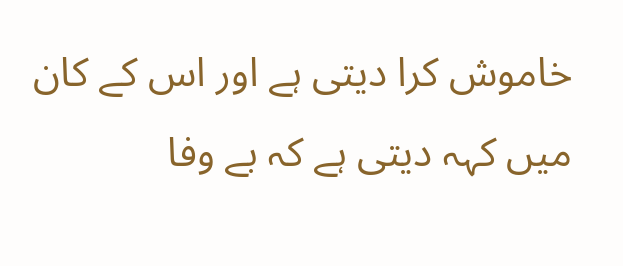خاموش کرا دیتی ہے اور اس کے کان میں کہہ دیتی ہے کہ بے وفا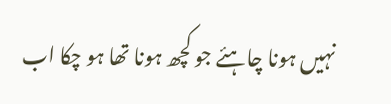نہیں ہونا چاہئے جو کچھ ہونا تھا ہو چکا اب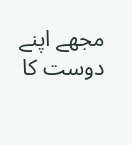مجھے اپنے دوست کا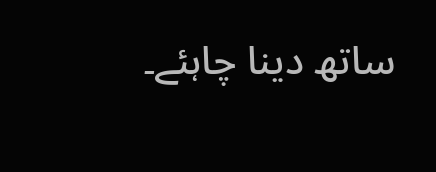ساتھ دینا چاہئے۔